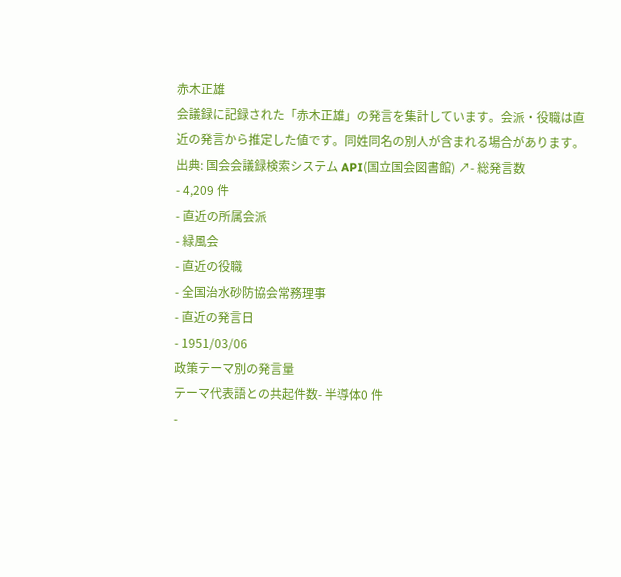赤木正雄
会議録に記録された「赤木正雄」の発言を集計しています。会派・役職は直近の発言から推定した値です。同姓同名の別人が含まれる場合があります。
出典: 国会会議録検索システム API(国立国会図書館) ↗- 総発言数
- 4,209 件
- 直近の所属会派
- 緑風会
- 直近の役職
- 全国治水砂防協会常務理事
- 直近の発言日
- 1951/03/06
政策テーマ別の発言量
テーマ代表語との共起件数- 半導体0 件
-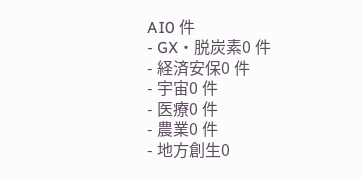AI0 件
- GX・脱炭素0 件
- 経済安保0 件
- 宇宙0 件
- 医療0 件
- 農業0 件
- 地方創生0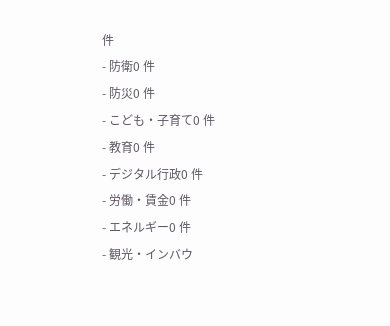件
- 防衛0 件
- 防災0 件
- こども・子育て0 件
- 教育0 件
- デジタル行政0 件
- 労働・賃金0 件
- エネルギー0 件
- 観光・インバウ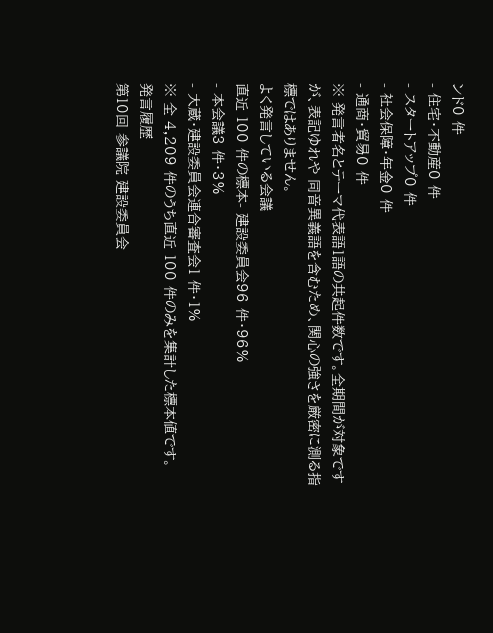ンド0 件
- 住宅・不動産0 件
- スタートアップ0 件
- 社会保障・年金0 件
- 通商・貿易0 件
※ 発言者名とテーマ代表語1語の共起件数です。全期間が対象ですが、表記ゆれや 同音異義語を含むため、関心の強さを厳密に測る指標ではありません。
よく発言している会議
直近 100 件の標本- 建設委員会96 件・96%
- 本会議3 件・3%
- 大蔵・建設委員会連合審査会1 件・1%
※ 全 4,209 件のうち直近 100 件のみを集計した標本値です。
発言履歴
第10回 参議院 建設委員会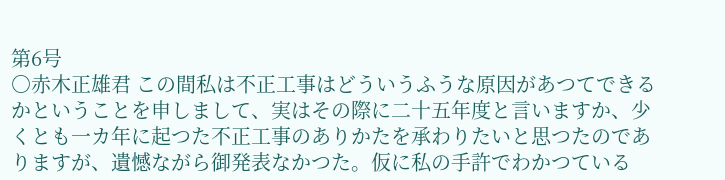第6号
○赤木正雄君 この間私は不正工事はどういうふうな原因があつてできるかということを申しまして、実はその際に二十五年度と言いますか、少くとも一カ年に起つた不正工事のありかたを承わりたいと思つたのでありますが、遺憾ながら御発表なかつた。仮に私の手許でわかつている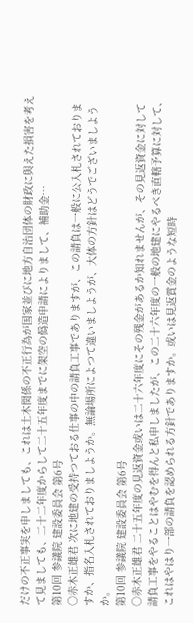だけの不正事実を申しましても、これは土木関係の不正行為が国家並びに地方自治団体の財政に與えた損害を考えて見ましても、二十二年度からして二十五年度までに架空の僞造申請によりまして、補助金…
第10回 参議院 建設委員会 第6号
○赤木正雄君 次に地建の受持つておる仕事の中の請負工事でありますが、この請負は一般に公入札されておりますか、指名入札されておりましようか。無論場所によつて違いましようが、大体の方針はどうでございましようか。
第10回 参議院 建設委員会 第6号
○赤木正雄君 二十五年度の見返資金或いは二十六年度にその残金があるか知れませんが、その見返資金に対して請負工事をやることはやむを得んと私申しましたが、この二十六年度の一般の地建にやるべき直轄予算に対して、これはやはり一部の請負を認められる方針でありますか。或いは見返賞金のような短時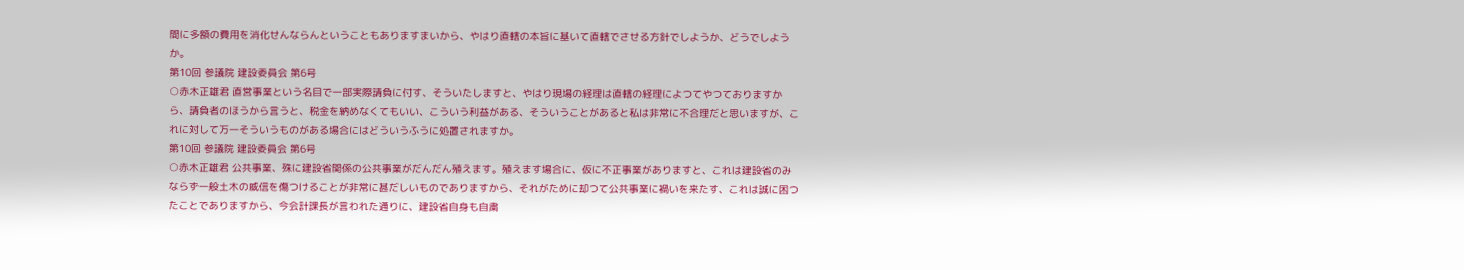間に多額の費用を消化せんならんということもありますまいから、やはり直轄の本旨に基いて直轄でさせる方針でしようか、どうでしようか。
第10回 参議院 建設委員会 第6号
○赤木正雄君 直営事業という名目で一部実際請負に付す、そういたしますと、やはり現場の経理は直轄の経理によつてやつておりますから、請負者のほうから言うと、税金を納めなくてもいい、こういう利益がある、そういうことがあると私は非常に不合理だと思いますが、これに対して万一そういうものがある場合にはどういうふうに処置されますか。
第10回 参議院 建設委員会 第6号
○赤木正雄君 公共事業、殊に建設省関係の公共事業がだんだん殖えます。殖えます場合に、仮に不正事業がありますと、これは建設省のみならず一般土木の威信を傷つけることが非常に甚だしいものでありますから、それがために却つて公共事業に禍いを来たす、これは誠に困つたことでありますから、今会計課長が言われた通りに、建設省自身も自粛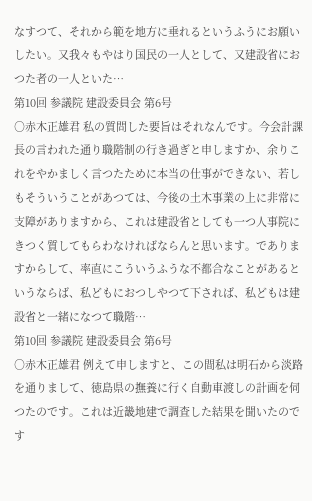なすつて、それから範を地方に垂れるというふうにお願いしたい。又我々もやはり国民の一人として、又建設省におつた者の一人といた…
第10回 参議院 建設委員会 第6号
○赤木正雄君 私の質問した要旨はそれなんです。今会計課長の言われた通り職階制の行き過ぎと申しますか、余りこれをやかましく言つたために本当の仕事ができない、若しもそういうことがあつては、今後の土木事業の上に非常に支障がありますから、これは建設省としても一つ人事院にきつく質してもらわなければならんと思います。でありますからして、率直にこういうふうな不都合なことがあるというならば、私どもにおつしやつて下されば、私どもは建設省と一緒になつて職階…
第10回 参議院 建設委員会 第6号
○赤木正雄君 例えて申しますと、この間私は明石から淡路を通りまして、徳島県の撫養に行く自動車渡しの計画を伺つたのです。これは近畿地建で調査した結果を聞いたのです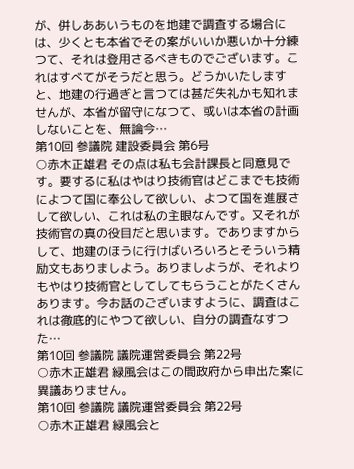が、併しああいうものを地建で調査する場合には、少くとも本省でその案がいいか悪いか十分練つて、それは登用さるべきものでございます。これはすべてがそうだと思う。どうかいたしますと、地建の行過ぎと言つては甚だ失礼かも知れませんが、本省が留守になつて、或いは本省の計画しないことを、無論今…
第10回 参議院 建設委員会 第6号
○赤木正雄君 その点は私も会計課長と同意見です。要するに私はやはり技術官はどこまでも技術によつて国に奉公して欲しい、よつて国を進展さして欲しい、これは私の主眼なんです。又それが技術官の真の役目だと思います。でありますからして、地建のほうに行けばいろいろとそういう精励文もありましよう。ありましようが、それよりもやはり技術官としてしてもらうことがたくさんあります。今お話のございますように、調査はこれは徹底的にやつて欲しい、自分の調査なすつた…
第10回 参議院 議院運営委員会 第22号
○赤木正雄君 緑風会はこの間政府から申出た案に異議ありません。
第10回 参議院 議院運営委員会 第22号
○赤木正雄君 緑風会と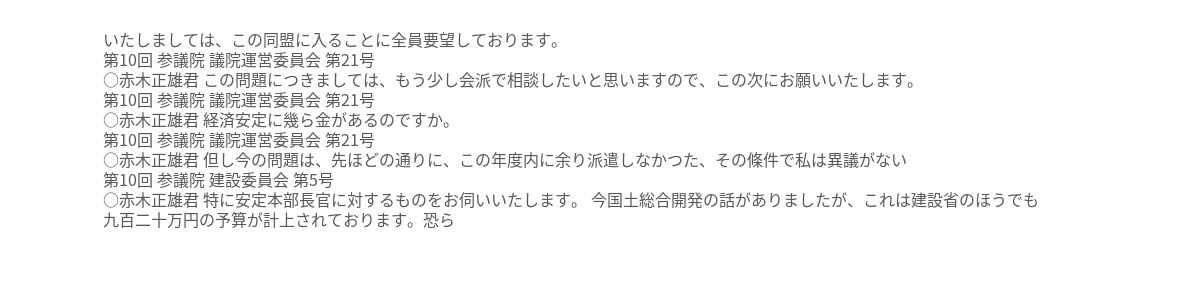いたしましては、この同盟に入ることに全員要望しております。
第10回 参議院 議院運営委員会 第21号
○赤木正雄君 この問題につきましては、もう少し会派で相談したいと思いますので、この次にお願いいたします。
第10回 参議院 議院運営委員会 第21号
○赤木正雄君 経済安定に幾ら金があるのですか。
第10回 参議院 議院運営委員会 第21号
○赤木正雄君 但し今の問題は、先ほどの通りに、この年度内に余り派遣しなかつた、その條件で私は異議がない
第10回 参議院 建設委員会 第5号
○赤木正雄君 特に安定本部長官に対するものをお伺いいたします。 今国土総合開発の話がありましたが、これは建設省のほうでも九百二十万円の予算が計上されております。恐ら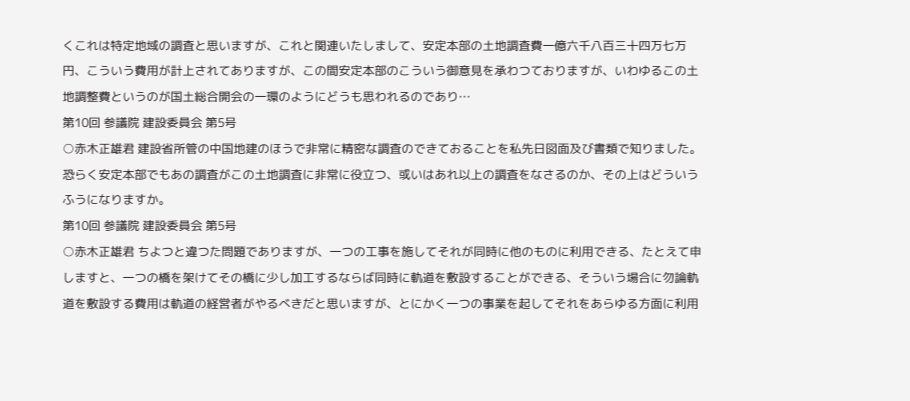くこれは特定地域の調査と思いますが、これと関連いたしまして、安定本部の土地調査費一億六千八百三十四万七万円、こういう費用が計上されてありますが、この間安定本部のこういう御意見を承わつておりますが、いわゆるこの土地調整費というのが国土総合開会の一環のようにどうも思われるのであり…
第10回 参議院 建設委員会 第5号
○赤木正雄君 建設省所管の中国地建のほうで非常に精密な調査のできておることを私先日図面及び書類で知りました。恐らく安定本部でもあの調査がこの土地調査に非常に役立つ、或いはあれ以上の調査をなさるのか、その上はどういうふうになりますか。
第10回 参議院 建設委員会 第5号
○赤木正雄君 ちよつと違つた問題でありますが、一つの工事を施してそれが同時に他のものに利用できる、たとえて申しますと、一つの橋を架けてその橋に少し加工するならば同時に軌道を敷設することができる、そういう場合に勿論軌道を敷設する費用は軌道の経営者がやるべきだと思いますが、とにかく一つの事業を起してそれをあらゆる方面に利用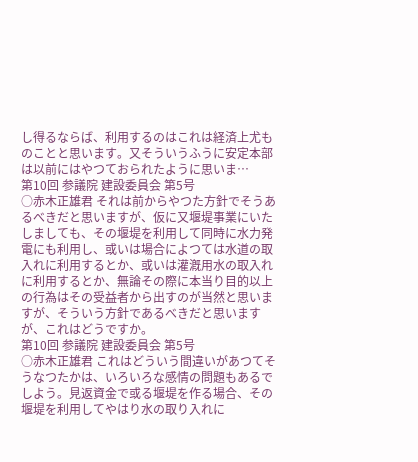し得るならば、利用するのはこれは経済上尤ものことと思います。又そういうふうに安定本部は以前にはやつておられたように思いま…
第10回 参議院 建設委員会 第5号
○赤木正雄君 それは前からやつた方針でそうあるべきだと思いますが、仮に又堰堤事業にいたしましても、その堰堤を利用して同時に水力発電にも利用し、或いは場合によつては水道の取入れに利用するとか、或いは灌漑用水の取入れに利用するとか、無論その際に本当り目的以上の行為はその受益者から出すのが当然と思いますが、そういう方針であるべきだと思いますが、これはどうですか。
第10回 参議院 建設委員会 第5号
○赤木正雄君 これはどういう間違いがあつてそうなつたかは、いろいろな感情の問題もあるでしよう。見返資金で或る堰堤を作る場合、その堰堤を利用してやはり水の取り入れに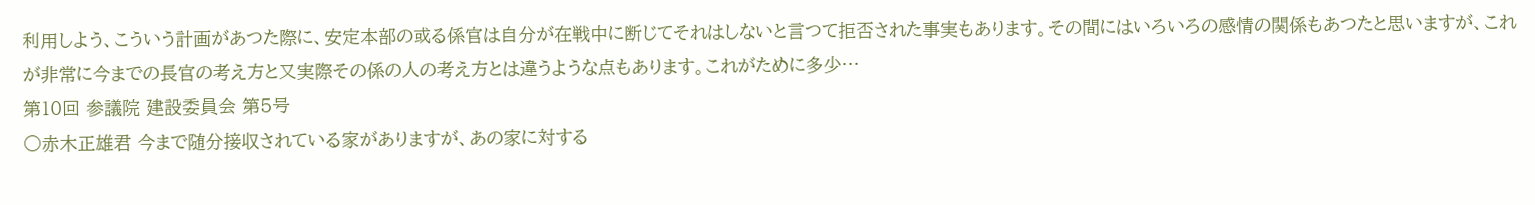利用しよう、こういう計画があつた際に、安定本部の或る係官は自分が在戦中に断じてそれはしないと言つて拒否された事実もあります。その間にはいろいろの感情の関係もあつたと思いますが、これが非常に今までの長官の考え方と又実際その係の人の考え方とは違うような点もあります。これがために多少…
第10回 参議院 建設委員会 第5号
○赤木正雄君 今まで随分接収されている家がありますが、あの家に対する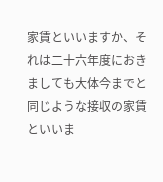家賃といいますか、それは二十六年度におきましても大体今までと同じような接収の家賃といいま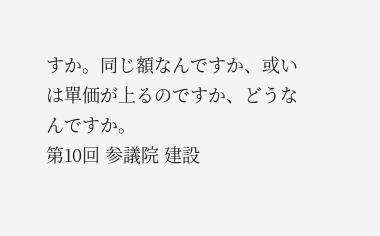すか。同じ額なんですか、或いは單価が上るのですか、どうなんですか。
第10回 参議院 建設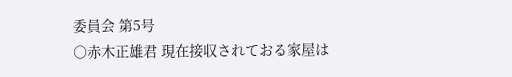委員会 第5号
○赤木正雄君 現在接収されておる家屋は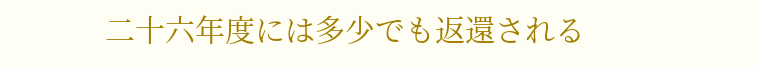二十六年度には多少でも返還される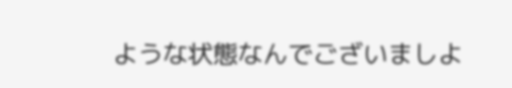ような状態なんでございましよ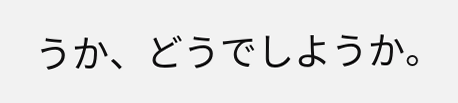うか、どうでしようか。